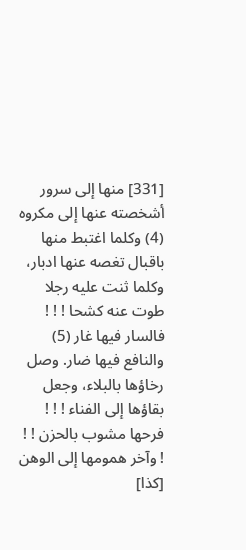[331] منها إلى سرور أشخصته عنها إلى مكروه (4) وكلما اغتبط منها باقبال تغصه عنها ادبار، وكلما ثنت عليه رجلا طوت عنه كشحا ! ! ! فالسار فيها غار (5) والنافع فيها ضار. وصل رخاؤها بالبلاء، وجعل بقاؤها إلى الفناء ! ! ! فرحها مشوب بالحزن ! ! ! وآخر همومها إلى الوهن [كذا]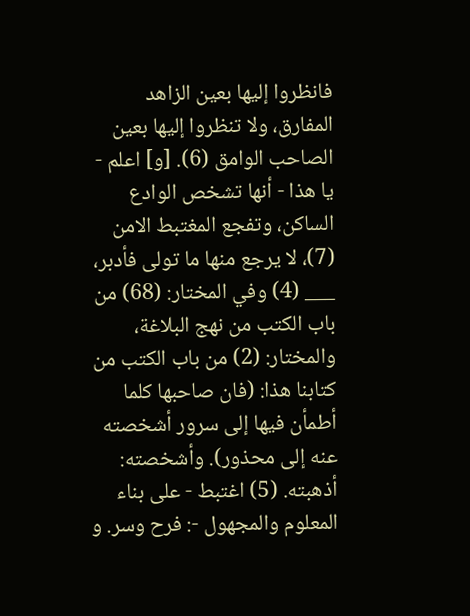فانظروا إليها بعين الزاهد المفارق، ولا تنظروا إليها بعين الصاحب الوامق (6). [و] اعلم - يا هذا - أنها تشخص الوادع الساكن، وتفجع المغتبط الامن (7)، لا يرجع منها ما تولى فأدبر، ___ (4) وفي المختار: (68) من باب الكتب من نهج البلاغة، والمختار: (2) من باب الكتب من كتابنا هذا: (فان صاحبها كلما أطمأن فيها إلى سرور أشخصته عنه إلى محذور). وأشخصته: أذهبته. (5) اغتبط - على بناء المعلوم والمجهول -: فرح وسر. و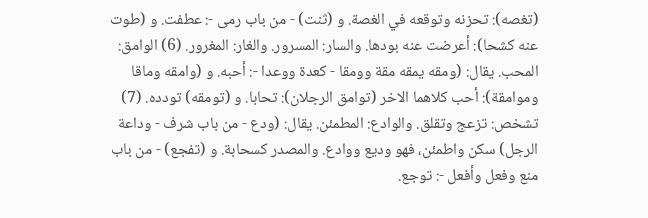(تغصه): تحزنه وتوقعه في الغصة. و (ثنت) - من باب رمى -: عطفت. و (طوت عنه كشحا): أعرضت عنه بودها. والسار: المسرور. والغار: المغرور. (6) الوامق: المحب. يقال: (ومقه يمقه مقة وومقا - كعدة ووعدا -: أحبه. و (وامقه وماقا وموامقة): أحب كلاهما الاخر (توامق الرجلان): تحابا. و (تومقه) تودده. (7) تشخص: تزعج وتقلق. والوادع: المطمئن. يقال: (ودع - من باب شرف - وداعة الرجل) سكن واطمئن، فهو وديع ووادع. والمصدر كسحابة. و (تفجع) - من باب منع وفعل وأفعل -: توجع.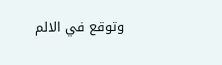وتوقع في الالم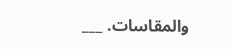والمقاسات. ___